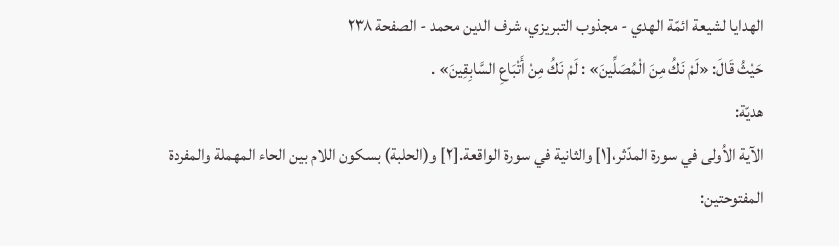الهدايا لشيعة ائمّة الهدي - مجذوب التبریزي، شرف الدین محمد - الصفحة ٢٣٨
حَيْثُ قَالَ: «لَمْ نَكُ مِنَ الْمُصَلِّينَ» : لَمْ نَكُ مِنْ أَتْبَاعِ السَّابِقِينَ» .
هديّة:
الآية الاُولى في سورة المدّثر،[١] والثانية في سورة الواقعة.[٢] و(الحلبة) بسكون اللام بين الحاء المهملة والمفردة المفتوحتين: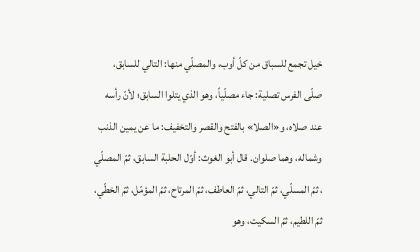خيل تجمع للسباق من كلّ أوب، والمصلّي منها: التالي للسابق، صلّى الفرس تصلية: جاء مصلّياً، وهو الذي يتلوا السابق؛ لأنّ رأسه عند صلاه، و«الصلا» بالفتح والقصر والتخفيف: ما عن يمين الذنب وشماله، وهما صلوان. قال أبو الغوث: أوّل الحلبة السابق، ثمّ المصلّي ، ثمّ المسلّي، ثمّ التالي، ثمّ العاطف، ثمّ المرتاح، ثمّ المؤمّل، ثمّ الخطّي، ثمّ اللطيم، ثمّ السكيت، وهو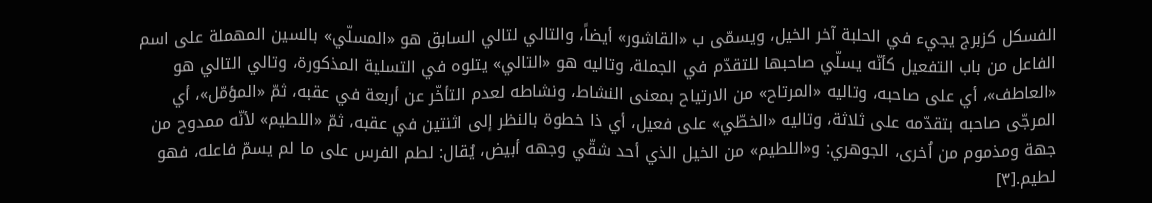الفسكل كزبرج يجيء في الحلبة آخر الخيل، ويسمّى ب «القاشور» أيضاً، والتالي لتالي السابق هو «المسلّي» بالسين المهملة على اسم الفاعل من باب التفعيل كأنّه يسلّي صاحبها للتقدّم في الجملة، وتاليه هو «التالي» يتلوه في التسلية المذكورة، وتالي التالي هو «العاطف»، أي على صاحبه، وتاليه «المرتاح» من الارتياح بمعنى النشاط، ونشاطه لعدم التأخّر عن أربعة في عقبه، ثمّ «المؤمّل»، أي المرجّى صاحبه بتقدّمه على ثلاثة، وتاليه «الخطّي» على فعيل، أي ذا خطوة بالنظر إلى اثنتين في عقبه، ثمّ «اللطيم» لأنّه ممدوح من جهة ومذموم من اُخرى، الجوهري: و«اللطيم» من الخيل الذي أحد شقّي وجهه أبيض، يُقال: لطم الفرس على ما لم يسمّ فاعله، فهو لطيم.[٣]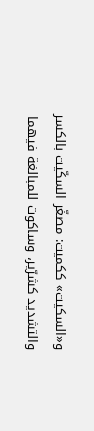و«السكيت» ككميت: مصغّر السكّيت بالكسر والتشديد كشرّير، وساكوت للمبالغة فيهما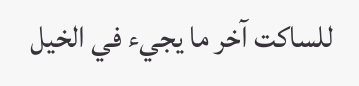للساكت آخر ما يجيء في الخيل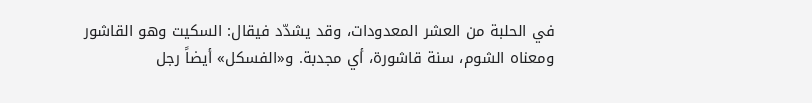في الحلبة من العشر المعدودات، وقد يشدّد فيقال: السكيت وهو القاشور ومعناه الشوم، سنة قاشورة، أي مجدبة. و«الفسكل» أيضاً رجل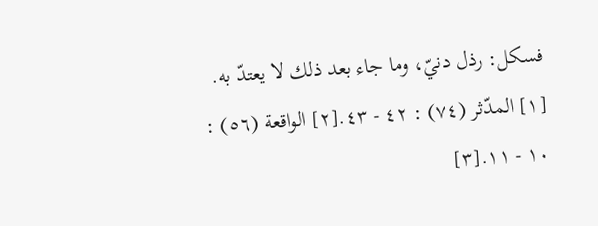فسكل: رذل دنيّ، وما جاء بعد ذلك لا يعتدّ به.
[١] المدّثر (٧٤) : ٤٢ - ٤٣.[٢] الواقعة (٥٦) : ١٠ - ١١.[٣]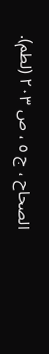الصحاح ، ج ٥ ، ص ٢٠٣ (لطم).